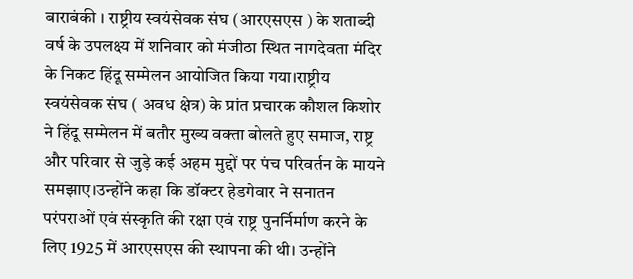बाराबंकी । राष्ट्रीय स्वयंसेवक संघ (आरएसएस ) के शताब्दी वर्ष के उपलक्ष्य में शनिवार को मंजीठा स्थित नागदेवता मंदिर के निकट हिंदू सम्मेलन आयोजित किया गया।राष्ट्रीय स्वयंसेवक संघ ( अवध क्षेत्र) के प्रांत प्रचारक कौशल किशोर ने हिंदू सम्मेलन में बतौर मुख्य वक्ता बोलते हुए समाज, राष्ट्र और परिवार से जुड़े कई अहम मुद्दों पर पंच परिवर्तन के मायने समझाए।उन्होंने कहा कि डॉक्टर हेडगेवार ने सनातन परंपराओं एवं संस्कृति की रक्षा एवं राष्ट्र पुनर्निर्माण करने के लिए 1925 में आरएसएस की स्थापना की थी। उन्होंने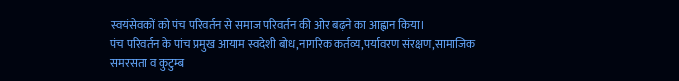स्वयंसेवकों को पंच परिवर्तन से समाज परिवर्तन की ओर बढ़ने का आह्वान किया।
पंच परिवर्तन के पांच प्रमुख आयाम स्वदेशी बोध,नागरिक कर्तव्य,पर्यावरण संरक्षण,सामाजिक समरसता व कुटुम्ब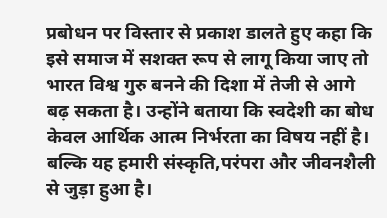प्रबोधन पर विस्तार से प्रकाश डालते हुए कहा कि इसे समाज में सशक्त रूप से लागू किया जाए तो भारत विश्व गुरु बनने की दिशा में तेजी से आगे बढ़ सकता है। उन्होंने बताया कि स्वदेशी का बोध केवल आर्थिक आत्म निर्भरता का विषय नहीं है। बल्कि यह हमारी संस्कृति,परंपरा और जीवनशैली से जुड़ा हुआ है।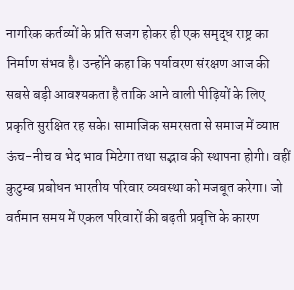नागरिक कर्तव्यों के प्रति सजग होकर ही एक समृद्ध राष्ट्र का निर्माण संभव है। उन्होंने कहा कि पर्यावरण संरक्षण आज की सबसे बड़ी आवश्यकता है ताकि आने वाली पीढ़ियों के लिए प्रकृति सुरक्षित रह सके। सामाजिक समरसता से समाज में व्याप्त ऊंच-नीच व भेद भाव मिटेगा तथा सद्भाव की स्थापना होगी। वहीं कुटुम्ब प्रबोधन भारतीय परिवार व्यवस्था को मजबूत करेगा। जो वर्तमान समय में एकल परिवारों की बढ़ती प्रवृत्ति के कारण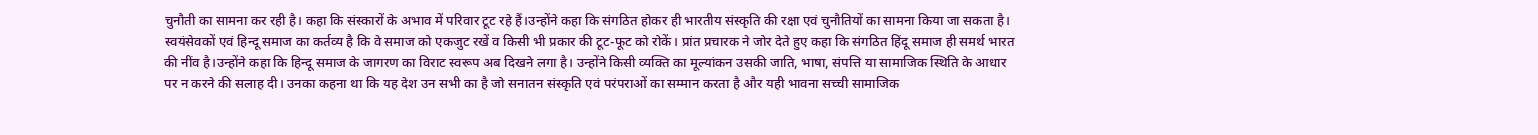चुनौती का सामना कर रही है। कहा कि संस्कारों के अभाव में परिवार टूट रहे हैं।उन्होंने कहा कि संगठित होकर ही भारतीय संस्कृति की रक्षा एवं चुनौतियों का सामना किया जा सकता है। स्वयंसेवकों एवं हिन्दू समाज का कर्तव्य है कि वे समाज को एकजुट रखें व किसी भी प्रकार की टूट-फूट को रोकें। प्रांत प्रचारक ने जोर देते हुए कहा कि संगठित हिंदू समाज ही समर्थ भारत की नींव है।उन्होंने कहा कि हिन्दू समाज के जागरण का विराट स्वरूप अब दिखने लगा है। उन्होंने किसी व्यक्ति का मूल्यांकन उसकी जाति, भाषा, संपत्ति या सामाजिक स्थिति के आधार पर न करने की सलाह दी। उनका कहना था कि यह देश उन सभी का है जो सनातन संस्कृति एवं परंपराओं का सम्मान करता है और यही भावना सच्ची सामाजिक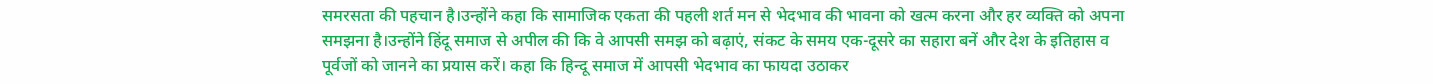समरसता की पहचान है।उन्होंने कहा कि सामाजिक एकता की पहली शर्त मन से भेदभाव की भावना को खत्म करना और हर व्यक्ति को अपना समझना है।उन्होंने हिंदू समाज से अपील की कि वे आपसी समझ को बढ़ाएं, संकट के समय एक-दूसरे का सहारा बनें और देश के इतिहास व पूर्वजों को जानने का प्रयास करें। कहा कि हिन्दू समाज में आपसी भेदभाव का फायदा उठाकर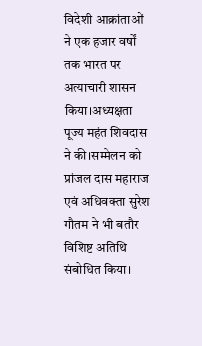विदेशी आक्रांताओं ने एक हजार वर्षों तक भारत पर अत्याचारी शासन किया।अध्यक्षता पूज्य महंत शिवदास ने की।सम्मेलन को प्रांजल दास महाराज एवं अधिवक्ता सुरेश गौतम ने भी बतौर विशिष्ट अतिथि संबोधित किया।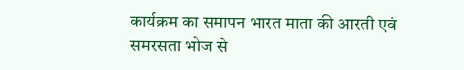कार्यक्रम का समापन भारत माता की आरती एवं समरसता भोज से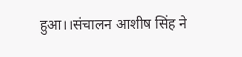हुआ।।संचालन आशीष सिंह ने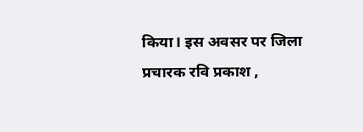किया। इस अवसर पर जिला प्रचारक रवि प्रकाश ,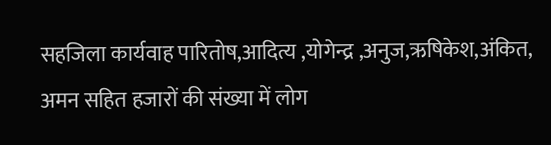सहजिला कार्यवाह पारितोष,आदित्य ,योगेन्द्र ,अनुज,ऋषिकेश,अंकित, अमन सहित हजारों की संख्या में लोग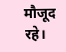मौजूद रहे।